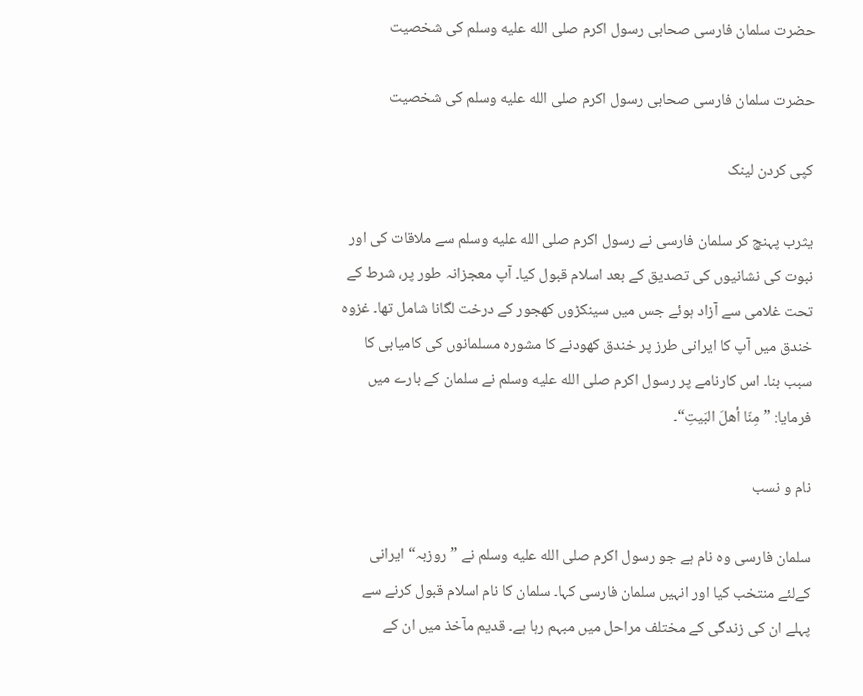حضرت سلمان فارسی صحابی رسول اکرم صلى الله عليه وسلم کی شخصیت

حضرت سلمان فارسی صحابی رسول اکرم صلى الله عليه وسلم کی شخصیت

کپی کردن لینک

یثرب پہنچ کر سلمان فارسی نے رسول اکرم صلى الله عليه وسلم سے ملاقات کی اور نبوت کی نشانیوں کی تصدیق کے بعد اسلام قبول کیا۔ آپ معجزانہ طور پر، شرط کے تحت غلامی سے آزاد ہوئے جس میں سینکڑوں کھجور کے درخت لگانا شامل تھا۔ غزوہ خندق میں آپ کا ایرانی طرز پر خندق کھودنے کا مشورہ مسلمانوں کی کامیابی کا سبب بنا۔ اس کارنامے پر رسول اکرم صلى الله عليه وسلم نے سلمان کے بارے میں فرمایا: ”مِنّا أهلَ البَيتِ“۔

نام و نسب

سلمان فارسی وہ نام ہے جو رسول اکرم صلى الله عليه وسلم نے ”روزبہ“ ایرانی کےلئے منتخب کیا اور انہیں سلمان فارسی کہا۔ سلمان کا نام اسلام قبول کرنے سے پہلے ان کی زندگی کے مختلف مراحل میں مبہم رہا ہے۔ قدیم مآخذ میں ان کے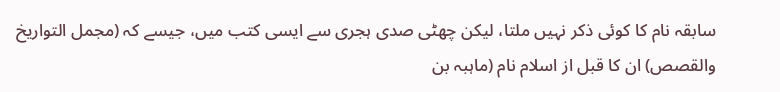سابقہ نام کا کوئی ذکر نہیں ملتا، لیکن چھٹی صدی ہجری سے ایسی کتب میں، جیسے کہ (مجمل التواریخ والقصص) ان کا قبل از اسلام نام (ماہبہ بن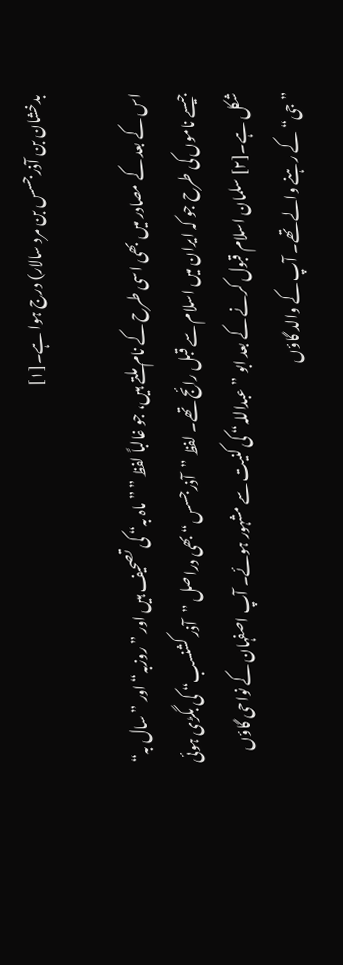بدخشان بن آذرجسس بن مرد سالار) درج ہوا ہے۔[۱]

اس کے بعد کے مصادر میں بھی اسی طرح کے نام ملتے ہیں، جو غالباً لفظ ” ”ماہ بہ“ کی تصحیف ہیں اور ”روزبہ“ اور ”سال بہ“ جیسے ناموں کی طرح جو کہ ایران میں اسلام سے قبل رائج تھے۔ لفظ ”آذرجسس“ بھی دراصل ”آذر کشنسب“ کی بگڑی ہوئی شکل ہے۔[۲] سلمان اسلام قبول کرنے کے بعد ابو ”عبداللہ“ کی کنیت سے مشہور ہوئے۔ آپ اصفہان کے نواحی گاؤں ”جی“ کے رہنے والے تھے۔ آپ کے والد گاؤں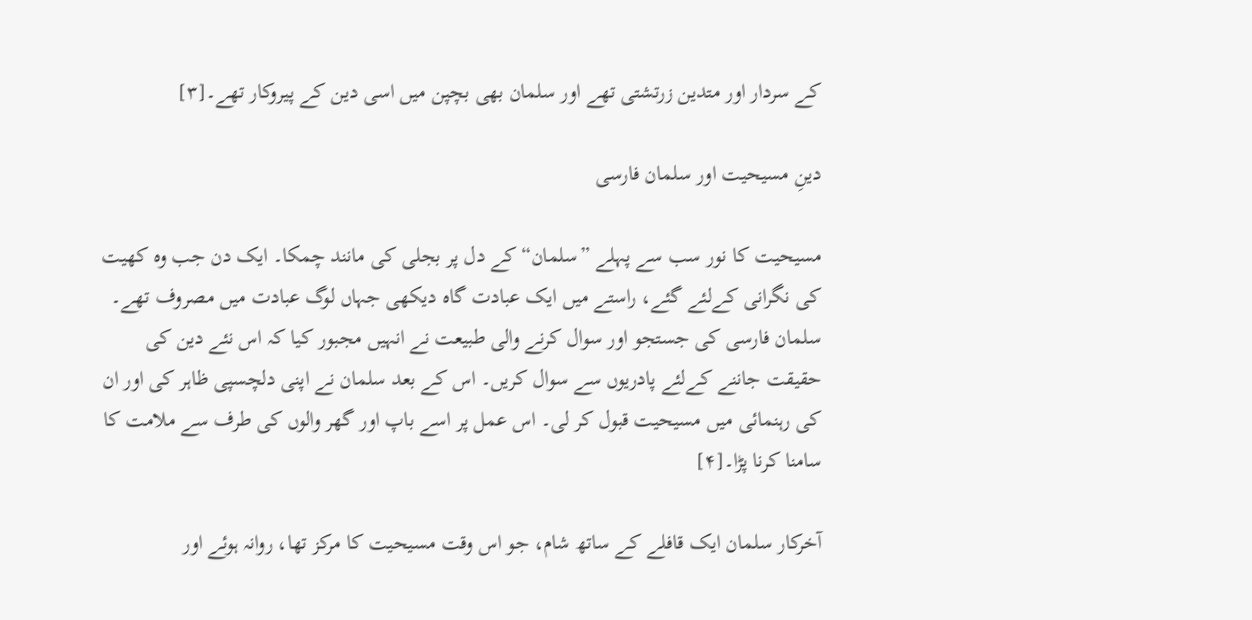کے سردار اور متدین زرتشتی تھے اور سلمان بھی بچپن میں اسی دین کے پیروکار تھے۔[۳]

دینِ مسیحیت اور سلمان فارسی

مسیحیت کا نور سب سے پہلے ”سلمان“ کے دل پر بجلی کی مانند چمکا۔ ایک دن جب وہ کھیت کی نگرانی کےلئے گئے، راستے میں ایک عبادت گاہ دیکھی جہاں لوگ عبادت میں مصروف تھے۔ سلمان فارسی کی جستجو اور سوال کرنے والی طبیعت نے انہیں مجبور کیا کہ اس نئے دین کی حقیقت جاننے کےلئے پادریوں سے سوال کریں۔ اس کے بعد سلمان نے اپنی دلچسپی ظاہر کی اور ان کی رہنمائی میں مسیحیت قبول کر لی۔ اس عمل پر اسے باپ اور گھر والوں کی طرف سے ملامت کا سامنا کرنا پڑا۔[۴]

آخرکار سلمان ایک قافلے کے ساتھ شام، جو اس وقت مسیحیت کا مرکز تھا، روانہ ہوئے اور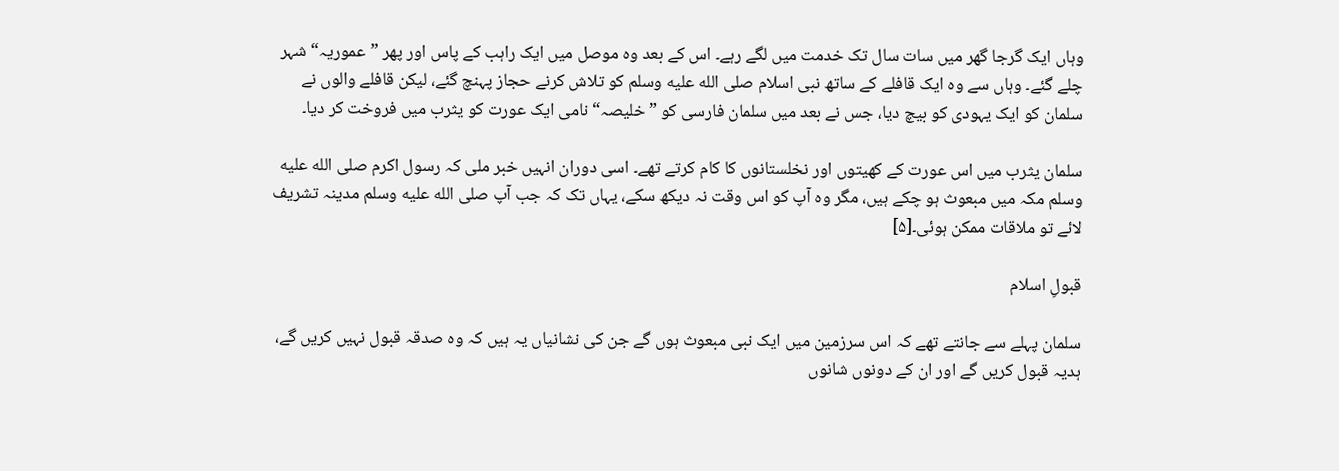وہاں ایک گرجا گھر میں سات سال تک خدمت میں لگے رہے۔ اس کے بعد وہ موصل میں ایک راہب کے پاس اور پھر ”عموریہ“ شہر چلے گئے۔ وہاں سے وہ ایک قافلے کے ساتھ نبی اسلام صلى الله عليه وسلم کو تلاش کرنے حجاز پہنچ گئے، لیکن قافلے والوں نے سلمان کو ایک یہودی کو بیچ دیا، جس نے بعد میں سلمان فارسی کو ”خلیصہ“ نامی ایک عورت کو یثرب میں فروخت کر دیا۔

سلمان یثرب میں اس عورت کے کھیتوں اور نخلستانوں کا کام کرتے تھے۔ اسی دوران انہیں خبر ملی کہ رسول اکرم صلى الله عليه وسلم مکہ میں مبعوث ہو چکے ہیں، مگر وہ آپ کو اس وقت نہ دیکھ سکے، یہاں تک کہ جب آپ صلى الله عليه وسلم مدینہ تشریف لائے تو ملاقات ممکن ہوئی۔[۵]

قبولِ اسلام

سلمان پہلے سے جانتے تھے کہ اس سرزمین میں ایک نبی مبعوث ہوں گے جن کی نشانیاں یہ ہیں کہ وہ صدقہ قبول نہیں کریں گے، ہدیہ قبول کریں گے اور ان کے دونوں شانوں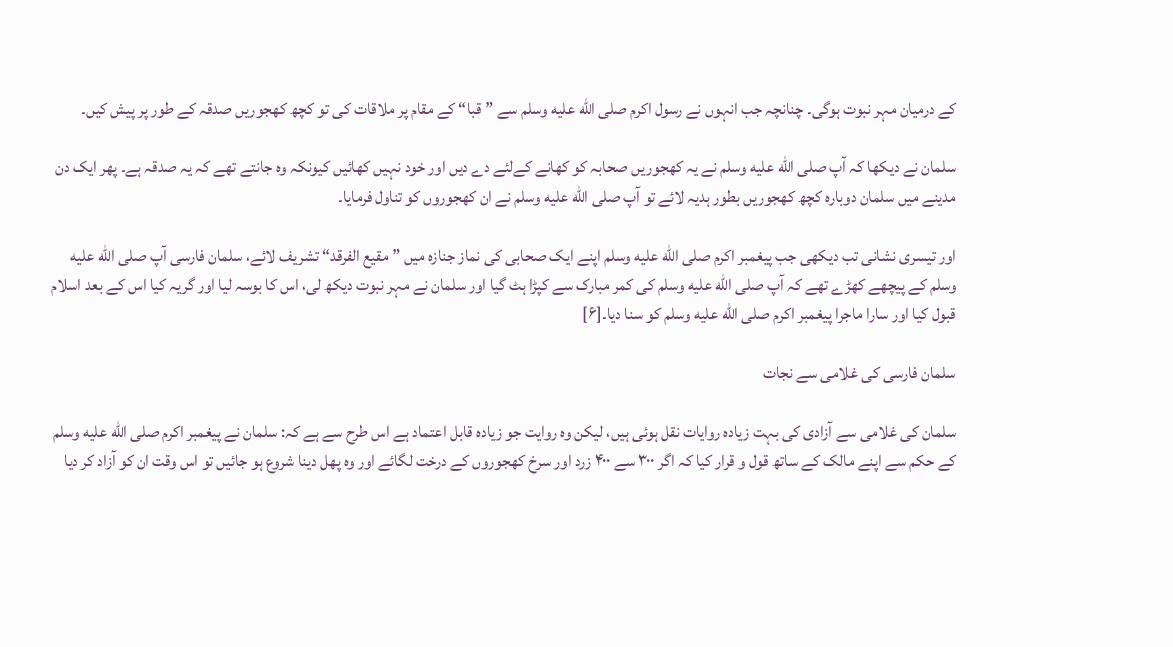کے درمیان مہر نبوت ہوگی۔ چنانچہ جب انہوں نے رسول اکرم صلى الله عليه وسلم سے ”قبا“ کے مقام پر ملاقات کی تو کچھ کھجوریں صدقہ کے طور پر پیش کیں۔

سلمان نے دیکھا کہ آپ صلى الله عليه وسلم نے یہ کھجوریں صحابہ کو کھانے کےلئے دے دیں اور خود نہیں کھائیں کیونکہ وہ جانتے تھے کہ یہ صدقہ ہے۔ پھر ایک دن مدینے میں سلمان دوبارہ کچھ کھجوریں بطور ہدیہ لائے تو آپ صلى الله عليه وسلم نے ان کھجوروں کو تناول فرمایا۔

اور تیسری نشانی تب دیکھی جب پیغمبر اکرم صلى الله عليه وسلم اپنے ایک صحابی کی نماز جنازہ میں ”مقیع الفرقد“ تشریف لائے، سلمان فارسی آپ صلى الله عليه وسلم کے پیچھے کھڑے تھے کہ آپ صلى الله عليه وسلم کی کمر مبارک سے کپڑا ہٹ گیا اور سلمان نے مہر نبوت دیکھ لی، اس کا بوسہ لیا اور گریہ کیا اس کے بعد اسلام قبول کیا اور سارا ماجرا پیغمبر اکرم صلى الله عليه وسلم کو سنا دیا۔[۶]

سلمان فارسی کی غلامی سے نجات

سلمان کی غلامی سے آزادی کی بہت زیادہ روایات نقل ہوئی ہیں، لیکن وہ روایت جو زیادہ قابل اعتماد ہے اس طرح سے ہے کہ: سلمان نے پیغمبر اکرم صلى الله عليه وسلم کے حکم سے اپنے مالک کے ساتھ قول و قرار کیا کہ اگر ۳۰۰ سے ۴۰۰ زرد اور سرخ کھجوروں کے درخت لگائے اور وہ پھل دینا شروع ہو جائیں تو اس وقت ان کو آزاد کر دیا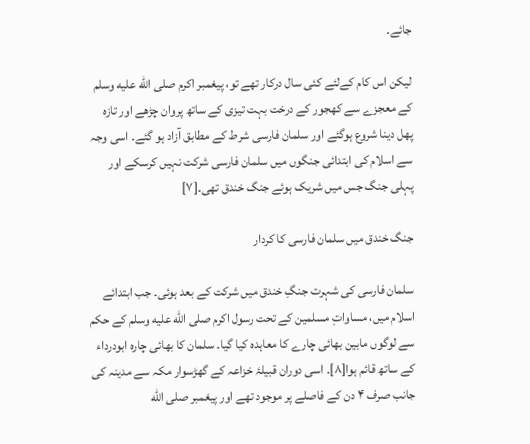جائے۔

لیکن اس کام کےلئے کئی سال درکار تھے تو، پیغمبر اکرم صلى الله عليه وسلم کے معجزے سے کھجور کے درخت بہت تیزی کے ساتھ پروان چڑھے اور تازہ پھل دینا شروع ہوگئے اور سلمان فارسی شرط کے مطابق آزاد ہو گئے۔ اسی وجہ سے اسلام کی ابتدائی جنگوں میں سلمان فارسی شرکت نہیں کرسکے اور پہلی جنگ جس میں شریک ہوئے جنگ خندق تھی۔[۷]

جنگ خندق میں سلمان فارسی کا کردار

سلمان فارسی کی شہرت جنگِ خندق میں شرکت کے بعد ہوئی۔ جب ابتدائے اسلام میں، مساواتِ مسلمین کے تحت رسول اکرم صلى الله عليه وسلم کے حکم سے لوگوں مابین بھائی چارے کا معاہدہ کیا گیا۔ سلمان کا بھائی چارہ ابودرداء کے ساتھ قائم ہوا[۸]۔ اسی دوران قبیلۂ خزاعہ کے گھڑسوار مکہ سے مدینہ کی جانب صرف ۴ دن کے فاصلے پر موجود تھے اور پیغمبر صلى الله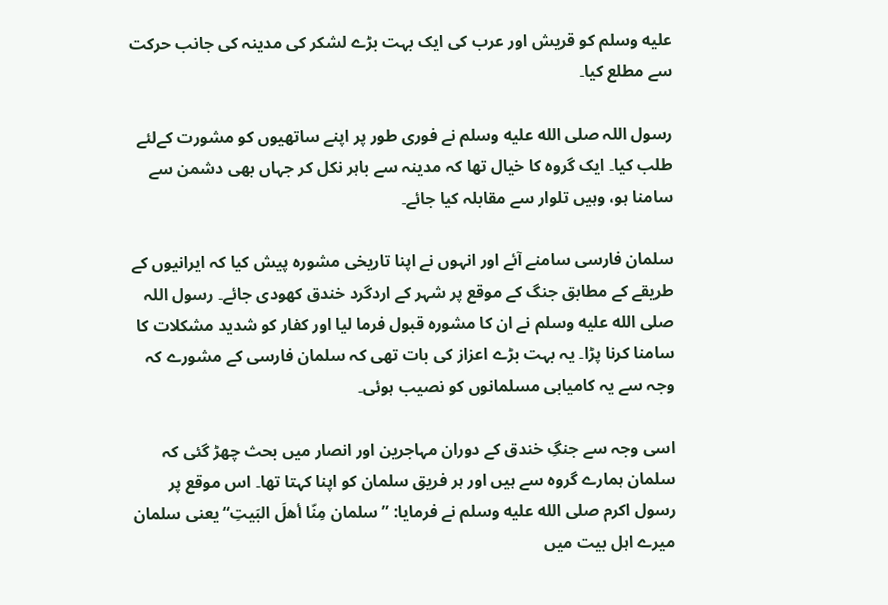عليه وسلم کو قریش اور عرب کی ایک بہت بڑے لشکر کی مدینہ کی جانب حرکت سے مطلع کیا۔

رسول اللہ صلى الله عليه وسلم نے فوری طور پر اپنے ساتھیوں کو مشورت کےلئے طلب کیا۔ ایک گروہ کا خیال تھا کہ مدینہ سے باہر نکل کر جہاں بھی دشمن سے سامنا ہو، وہیں تلوار سے مقابلہ کیا جائے۔

سلمان فارسی سامنے آئے اور انہوں نے اپنا تاریخی مشورہ پیش کیا کہ ایرانیوں کے طریقے کے مطابق جنگ کے موقع پر شہر کے اردگرد خندق کھودی جائے۔ رسول اللہ صلى الله عليه وسلم نے ان کا مشورہ قبول فرما لیا اور کفار کو شدید مشکلات کا سامنا کرنا پڑا۔ یہ بہت بڑے اعزاز کی بات تھی کہ سلمان فارسی کے مشورے کہ وجہ سے یہ کامیابی مسلمانوں کو نصیب ہوئی۔

اسی وجہ سے جنگِ خندق کے دوران مہاجرین اور انصار میں بحث چھڑ گئی کہ سلمان ہمارے گروہ سے ہیں اور ہر فریق سلمان کو اپنا کہتا تھا۔ اس موقع پر رسول اکرم صلى الله عليه وسلم نے فرمایا: ”سلمان مِنّا أهلَ البَيتِ“ یعنی سلمان میرے اہل بیت میں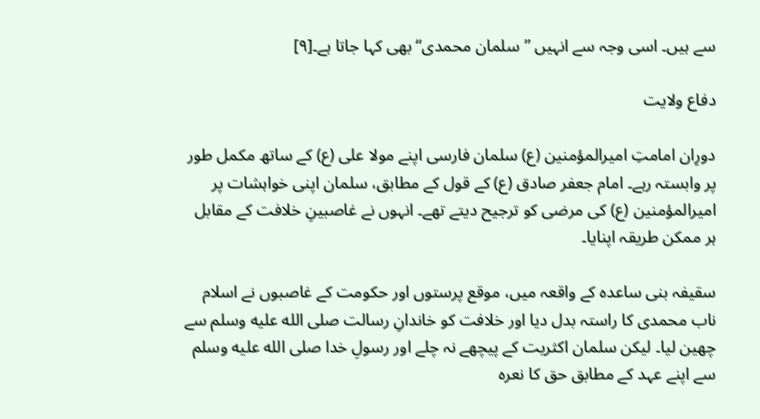سے ہیں۔ اسی وجہ سے انہیں ”سلمان محمدی“ بھی کہا جاتا ہے۔[۹]

دفاع ولایت

دورِان امامتِ امیرالمؤمنین (ع) سلمان فارسی اپنے مولا علی (ع) کے ساتھ مکمل طور پر وابستہ رہے۔ امام جعفر صادق (ع) کے قول کے مطابق، سلمان اپنی خواہشات پر امیرالمؤمنین (ع) کی مرضی کو ترجیح دیتے تھے۔ انہوں نے غاصبینِ خلافت کے مقابل ہر ممکن طریقہ اپنایا۔

سقیفہ بنی ساعدہ کے واقعہ میں، موقع پرستوں اور حکومت کے غاصبوں نے اسلام ناب محمدی کا راستہ بدل دیا اور خلافت کو خاندانِ رسالت صلى الله عليه وسلم سے چھین لیا۔ لیکن سلمان اکثریت کے پیچھے نہ چلے اور رسولِ خدا صلى الله عليه وسلم سے اپنے عہد کے مطابق حق کا نعرہ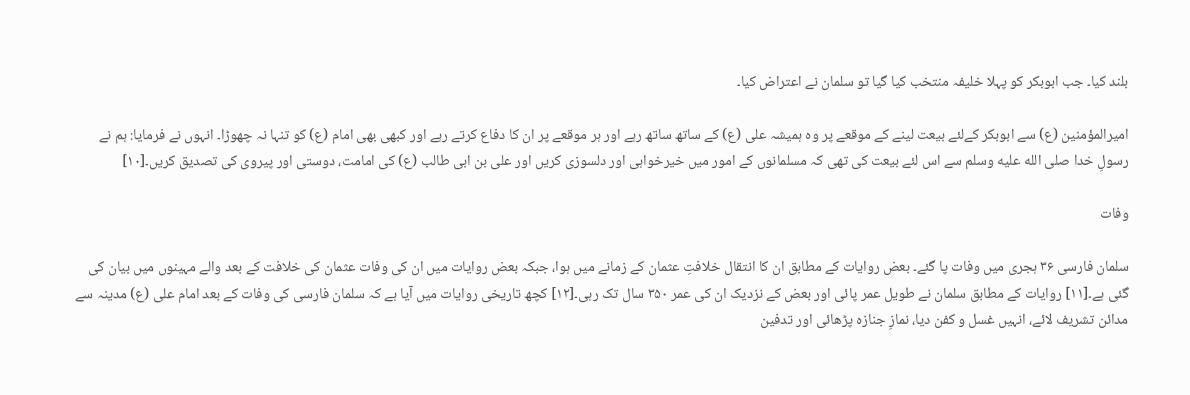بلند کیا۔ جب ابوبکر کو پہلا خلیفہ منتخب کیا گیا تو سلمان نے اعتراض کیا۔

امیرالمؤمنین (ع) سے ابوبکر کےلئے بیعت لینے کے موقعے پر وہ ہمیشہ علی (ع) کے ساتھ ساتھ رہے اور ہر موقعے پر ان کا دفاع کرتے رہے اور کبھی بھی امام (ع) کو تنہا نہ چھوڑا۔ انہوں نے فرمایا: ہم نے رسولِ خدا صلى الله عليه وسلم سے اس لئے بیعت کی تھی کہ مسلمانوں کے امور میں خیرخواہی اور دلسوزی کریں اور علی بن ابی طالب (ع) کی امامت، دوستی اور پیروی کی تصدیق کریں۔[۱۰]

وفات

سلمان فارسی ۳۶ ہجری میں وفات پا گئے۔ بعض روایات کے مطابق ان کا انتقال خلافتِ عثمان کے زمانے میں ہوا، جبکہ بعض روایات میں ان کی وفات عثمان کی خلافت کے بعد والے مہینوں میں بیان کی گئی ہے۔[۱۱] روایات کے مطابق سلمان نے طویل عمر پائی اور بعض کے نزدیک ان کی عمر ۳۵۰ سال تک رہی۔[۱۲] کچھ تاریخی روایات میں آیا ہے کہ سلمان فارسی کی وفات کے بعد امام علی (ع) مدینہ سے مدائن تشریف لائے، انہیں غسل و کفن دیا، نمازِ جنازہ پڑھائی اور تدفین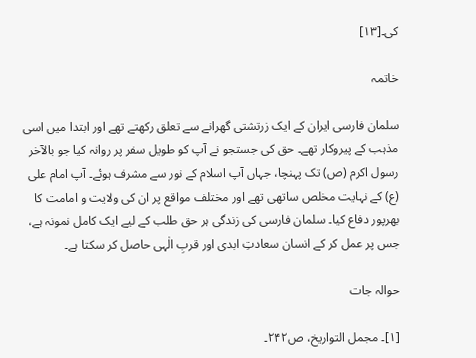کی۔[۱۳]

خاتمہ

سلمان فارسی ایران کے ایک زرتشتی گھرانے سے تعلق رکھتے تھے اور ابتدا میں اسی مذہب کے پیروکار تھے۔ حق کی جستجو نے آپ کو طویل سفر پر روانہ کیا جو بالآخر رسول اکرم (ص) تک پہنچا، جہاں آپ اسلام کے نور سے مشرف ہوئے۔ آپ امام علی (ع) کے نہایت مخلص ساتھی تھے اور مختلف مواقع پر ان کی ولایت و امامت کا بھرپور دفاع کیا۔ سلمان فارسی کی زندگی ہر حق طلب کے لیے ایک کامل نمونہ ہے، جس پر عمل کر کے انسان سعادتِ ابدی اور قربِ الٰہی حاصل کر سکتا ہے۔

حوالہ جات

[۱]۔ مجمل التواریخ، ص۲۴۲۔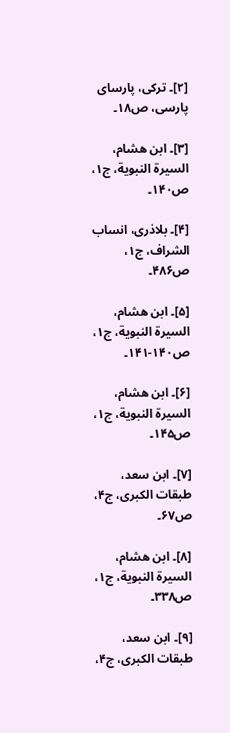[۲]۔ ترکی، پارسای پارسی، ص۱۸۔

[۳]۔ ابن هشام، السیرة النبویة، ج۱، ص۱۴۰۔

[۴]۔ بلاذری، انساب الشراف، ج۱، ص۴۸۶۔

[۵]۔ ابن هشام، السیرة النبویة، ج۱، ص۱۴۰‑۱۴۱۔

[۶]۔ ابن هشام، السیرة النبویة، ج۱، ص۱۴۵۔

[۷]۔ ابن سعد، طبقات الکبری، ج۴، ص۶۷۔

[۸]۔ ابن هشام، السیرة النبویة، ج۱، ص۳۳۸۔

[۹]۔ ابن سعد، طبقات الکبری، ج۴،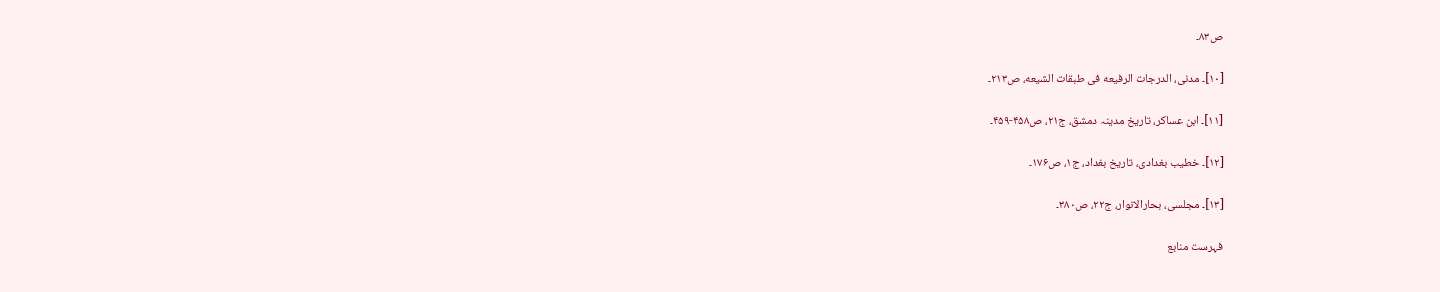ص۸۳۔

[۱۰]۔ مدنی، الدرجات الرفیعه فی طبقات الشیعه، ص۲۱۳۔

[۱۱]۔ ابن عساکر، تاریخ مدینہ دمشق، ج۲۱، ص۴۵۸-۴۵۹۔

[۱۲]۔ خطیب بغدادی، تاریخ بغداد، ج۱، ص۱۷۶۔

[۱۳]۔ مجلسی، بحارالانوار، ج۲۲، ص۳۸۰۔

فہرست منابع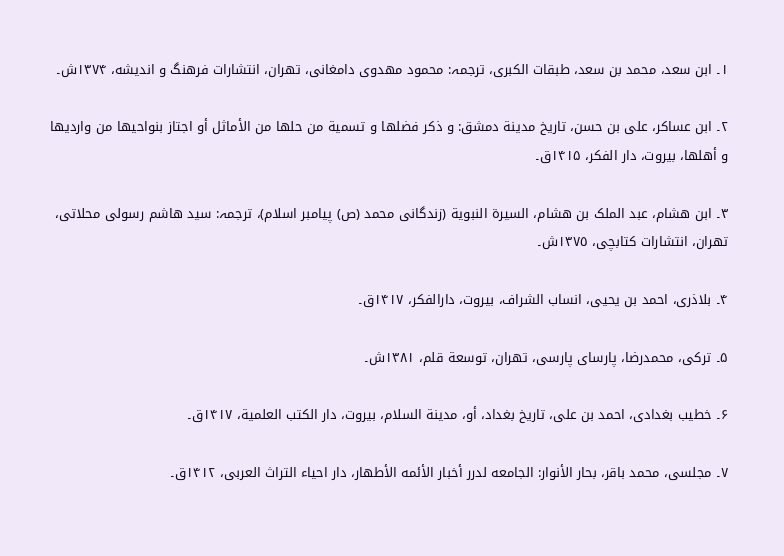۱۔ ابن سعد، محمد بن سعد، طبقات الکبری، ترجمہ: محمود مهدوی دامغانی، تهران، انتشارات فرهنگ و اندیشه، ۱۳۷۴ش۔

۲۔ ابن عساکر، علی بن حسن، تاریخ مدینة دمشق: و ذکر فضلها و تسمیة من حلها من الأماثل أو اجتاز بنواحیها من واردیها و أهلها، بیروت، دار الفکر، ۱۴۱۵ق۔

۳۔ ابن هشام، عبد الملک بن هشام، السیرة النبویة (زندگانى محمد (ص) پيامبر اسلام)، ترجمہ: سيد هاشم رسولى محلاتی، تهران، انتشارات كتابچى، ١٣٧٥ش۔

۴۔ بلاذری، احمد بن یحیی، انساب الشراف، بیروت، دارالفکر، ۱۴۱۷ق۔

۵۔ ترکی، محمدرضا، پارسای پارسی، تهران، توسعة قلم، ١٣٨١ش۔

۶۔ خطیب بغدادی، احمد بن علی، تاریخ بغداد، أو، مدینة السلام، بیروت، دار الکتب العلمية، ۱۴۱۷ق۔

۷۔ مجلسی، محمد باقر، بحار الأنوار: الجامعه لدرر أخبار الأئمه الأطهار، دار احیاء التراث العربی، ۱۴۱۲ق۔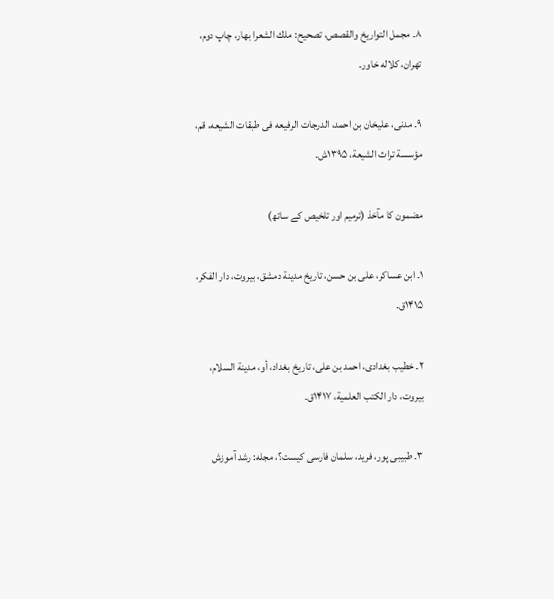۸۔ مجمل التواريخ والقصص، تصحيح: ملك الشعرا بهار، چاپ دوم، تهران، کلاله خاور۔

۹۔ مدنی، علیخان بن احمد، الدرجات الرفیعه فی طبقات الشیعه، قم، مؤسسة تراث الشيعة، ۱۳۹۵ش۔

مضمون کا مآخذ (ترمیم اور تلخیص کے ساتھ)

۱۔ ابن عساکر، علی بن حسن، تاریخ مدینة دمشق، بیروت، دار الفکر، ۱۴۱۵ق۔

۲۔ خطیب بغدادی، احمد بن علی، تاریخ بغداد، أو، مدینة السلام، بیروت، دار الکتب العلمية، ۱۴۱۷ق۔

۳۔ طبیبی پور، فرید، سلمان فارسی کیست؟، مجله: رشد آموزش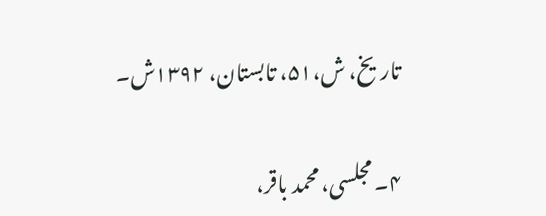تاریخ، ش،۵۱، تابستان، ۱۳۹۲ش۔

۴۔ مجلسی، محمد باقر،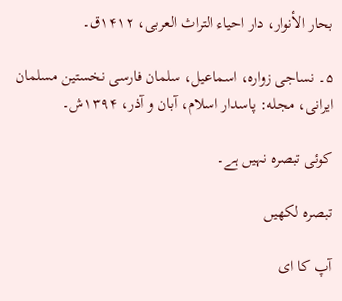بحار الأنوار، دار احیاء التراث العربی، ۱۴۱۲ق۔

۵۔ نساجی زواره، اسماعیل، سلمان فارسی نخستین مسلمان ایرانی، مجله: پاسدار اسلام، آبان و آذر، ۱۳۹۴ش۔

کوئی تبصرہ نہیں ہے۔

تبصرہ لکھیں

آپ کا ای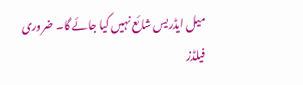میل ایڈریس شائع نہیں کیا جائے گا۔ ضروری فیلڈز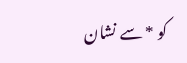کو * سے نشان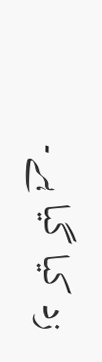زد کیا گیا ہے۔